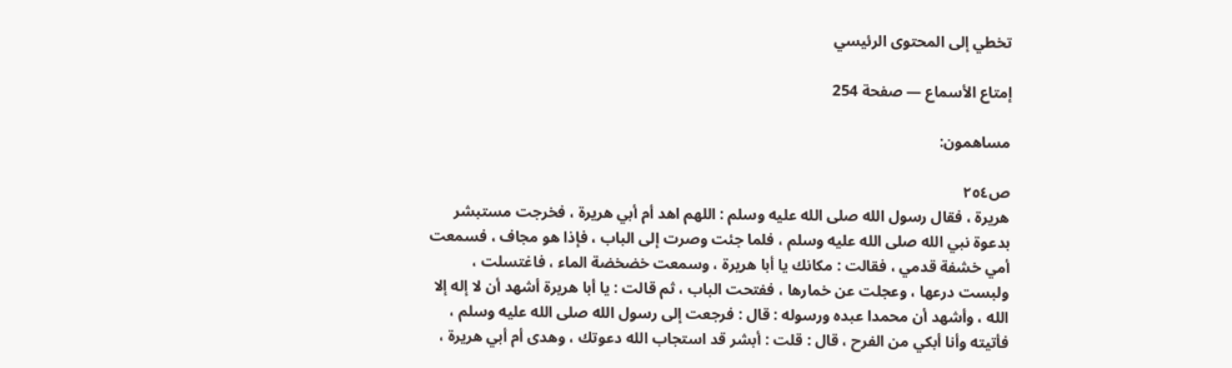تخطي إلى المحتوى الرئيسي

إمتاع الأسماع — صفحة 254

مساهمون:

ص٢٥٤
هريرة ، فقال رسول الله صلى الله عليه وسلم : اللهم اهد أم أبي هريرة ، فخرجت مستبشر بدعوة نبي الله صلى الله عليه وسلم ، فلما جئت وصرت إلى الباب ، فإذا هو مجاف ، فسمعت أمي خشفة قدمي ، فقالت : مكانك يا أبا هريرة ، وسمعت خضخضة الماء ، فاغتسلت ، ولبست درعها ، وعجلت عن خمارها ، ففتحت الباب ، ثم قالت : يا أبا هريرة أشهد أن لا إله إلا الله ، وأشهد أن محمدا عبده ورسوله : قال : فرجعت إلى رسول الله صلى الله عليه وسلم ، فأتيته وأنا أبكي من الفرح ، قال : قلت : أبشر قد استجاب الله دعوتك ، وهدى أم أبي هريرة ،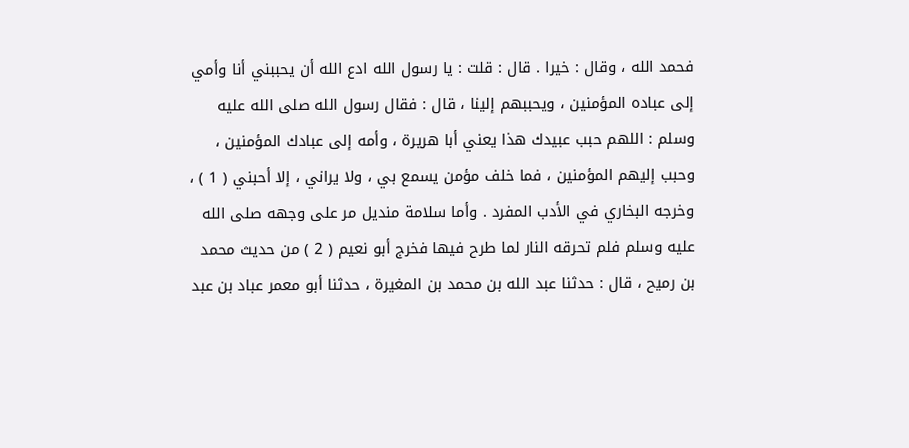فحمد الله ، وقال : خيرا . قال : قلت : يا رسول الله ادع الله أن يحببني أنا وأمي إلى عباده المؤمنين ، ويحببهم إلينا ، قال : فقال رسول الله صلى الله عليه وسلم : اللهم حبب عبيدك هذا يعني أبا هريرة ، وأمه إلى عبادك المؤمنين ، وحبب إليهم المؤمنين ، فما خلف مؤمن يسمع بي ، ولا يراني ، إلا أحبني ( 1 ) ، وخرجه البخاري في الأدب المفرد . وأما سلامة منديل مر على وجهه صلى الله عليه وسلم فلم تحرقه النار لما طرح فيها فخرج أبو نعيم ( 2 ) من حديث محمد بن رميح ، قال : حدثنا عبد الله بن محمد بن المغيرة ، حدثنا أبو معمر عباد بن عبد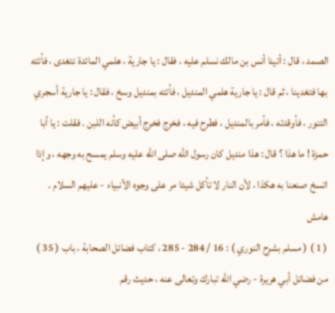الصمد ، قال : أتينا أنس بن مالك نسلم عليه ، فقال : يا جارية ، هلمي المائدة نتغدى ، فأتته بها فتغدينا ، ثم قال : يا جارية هلمي المنديل ، فأتته بمنديل وسخ ، فقال : يا جارية أسجري التنور ، فأوقدته ، فأمر بالمنديل ، فطرح فيه ، فخرج فخرج أبيض كأنه اللبن . فقلت : يا أبا حمزة ! ما هذا ؟ قال : هذا منديل كان رسول الله صلى الله عليه وسلم يمسح به وجهه ، وإذا اتسخ صنعنا به هكذا ، لأن النار لا تأكل شيئا مر على وجوه الأنبياء - عليهم السلام .
هامش
( 1 ) ( مسلم بشرح النوري ) : 16 / 284 - 285 ، كتاب فضائل الصحابة ، باب ( 35 ) من فضائل أبي هريرة - رضي الله تبارك وتعالى عنه ، حديث رقم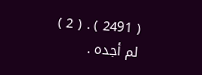( 2491 ) . ( 2 ) لم أجده .